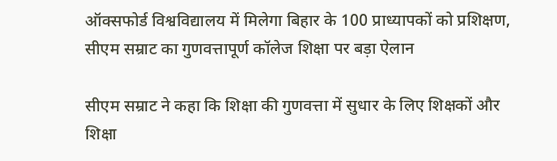ऑक्सफोर्ड विश्वविद्यालय में मिलेगा बिहार के 100 प्राध्यापकों को प्रशिक्षण, सीएम सम्राट का गुणवत्तापूर्ण कॉलेज शिक्षा पर बड़ा ऐलान

सीएम सम्राट ने कहा कि शिक्षा की गुणवत्ता में सुधार के लिए शिक्षकों और शिक्षा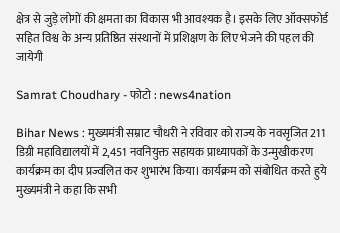क्षेत्र से जुड़े लोगों की क्षमता का विकास भी आवश्यक है। इसके लिए ऑक्सफोर्ड सहित विश्व के अन्य प्रतिष्ठित संस्थानों में प्रशिक्षण के लिए भेजने की पहल की जायेगी

Samrat Choudhary - फोटो : news4nation

Bihar News : मुख्यमंत्री सम्राट चौधरी ने रविवार को राज्य के नवसृजित 211 डिग्री महाविद्यालयों में 2,451 नवनियुक्त सहायक प्राध्यापकों के उन्मुखीकरण कार्यक्रम का दीप प्रज्वलित कर शुभारंभ किया। कार्यक्रम को संबोधित करते हुये मुख्यमंत्री ने कहा कि सभी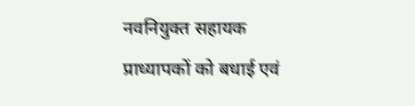नवनियुक्त सहायक प्राध्यापकों को बधाई एवं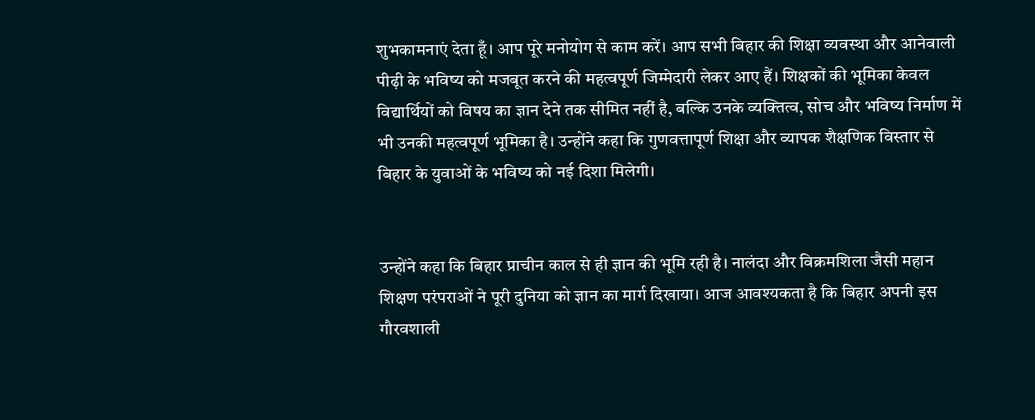शुभकामनाएं देता हूँ। आप पूरे मनोयोग से काम करें। आप सभी बिहार की शिक्षा व्यवस्था और आनेवाली पीढ़ी के भविष्य को मजबूत करने की महत्वपूर्ण जिम्मेदारी लेकर आए हैं। शिक्षकों की भूमिका केवल विद्यार्थियों को विषय का ज्ञान देने तक सीमित नहीं है, बल्कि उनके व्यक्तित्व, सोच और भविष्य निर्माण में भी उनकी महत्वपूर्ण भूमिका है। उन्होंने कहा कि गुणवत्तापूर्ण शिक्षा और व्यापक शैक्षणिक विस्तार से बिहार के युवाओं के भविष्य को नई दिशा मिलेगी।


उन्होंने कहा कि बिहार प्राचीन काल से ही ज्ञान की भूमि रही है। नालंदा और विक्रमशिला जैसी महान शिक्षण परंपराओं ने पूरी दुनिया को ज्ञान का मार्ग दिखाया। आज आवश्यकता है कि बिहार अपनी इस गौरवशाली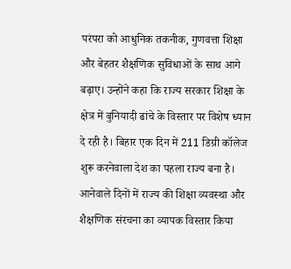परंपरा को आधुनिक तकनीक, गुणवत्ता शिक्षा और बेहतर शैक्षणिक सुविधाओं के साथ आगे बढ़ाए। उन्होंने कहा कि राज्य सरकार शिक्षा के क्षेत्र में बुनियादी ढांचे के विस्तार पर विशेष ध्यान दे रही है। बिहार एक दिन में 211 डिग्री कॉलेज शुरू करनेवाला देश का पहला राज्य बना है। आनेवाले दिनों में राज्य की शिक्षा व्यवस्था और शैक्षणिक संरचना का व्यापक विस्तार किया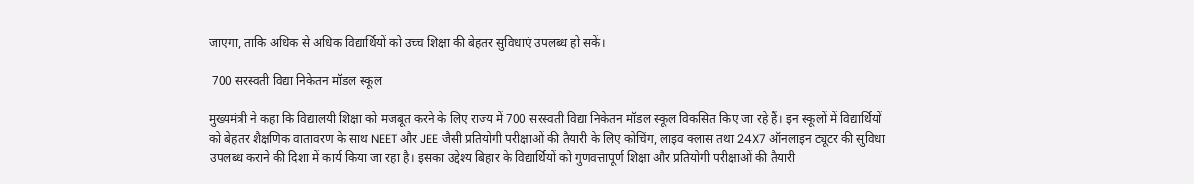जाएगा, ताकि अधिक से अधिक विद्यार्थियों को उच्च शिक्षा की बेहतर सुविधाएं उपलब्ध हो सकें।

 700 सरस्वती विद्या निकेतन मॉडल स्कूल

मुख्यमंत्री ने कहा कि विद्यालयी शिक्षा को मजबूत करने के लिए राज्य में 700 सरस्वती विद्या निकेतन मॉडल स्कूल विकसित किए जा रहे हैं। इन स्कूलों में विद्यार्थियों को बेहतर शैक्षणिक वातावरण के साथ NEET और JEE जैसी प्रतियोगी परीक्षाओं की तैयारी के लिए कोचिंग, लाइव क्लास तथा 24X7 ऑनलाइन ट्यूटर की सुविधा उपलब्ध कराने की दिशा में कार्य किया जा रहा है। इसका उद्देश्य बिहार के विद्यार्थियों को गुणवत्तापूर्ण शिक्षा और प्रतियोगी परीक्षाओं की तैयारी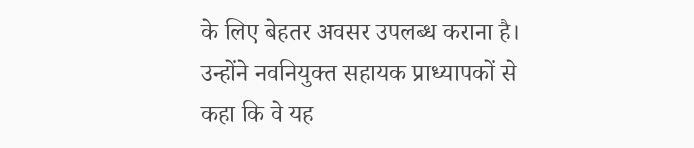के लिए बेहतर अवसर उपलब्ध कराना है। उन्होंने नवनियुक्त सहायक प्राध्यापकों से कहा कि वे यह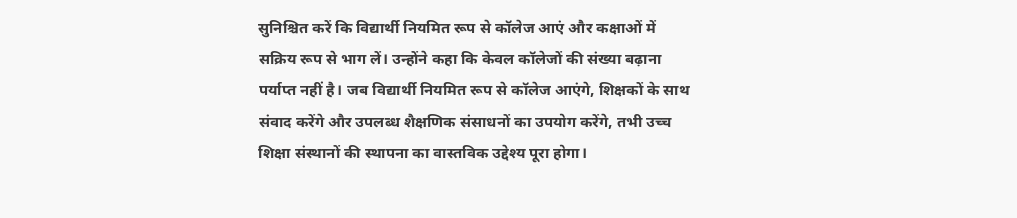सुनिश्चित करें कि विद्यार्थी नियमित रूप से कॉलेज आएं और कक्षाओं में सक्रिय रूप से भाग लें। उन्होंने कहा कि केवल कॉलेजों की संख्या बढ़ाना पर्याप्त नहीं है। जब विद्यार्थी नियमित रूप से कॉलेज आएंगे, शिक्षकों के साथ संवाद करेंगे और उपलब्ध शैक्षणिक संसाधनों का उपयोग करेंगे, तभी उच्च शिक्षा संस्थानों की स्थापना का वास्तविक उद्देश्य पूरा होगा।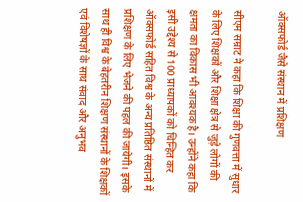ऑक्सफोर्ड जैसे संस्थान में प्रशिक्षण

सीएम सम्राट ने कहा कि शिक्षा की गुणवत्ता में सुधार के लिए शिक्षकों और शिक्षा क्षेत्र से जुड़े लोगों की क्षमता का विकास भी आवश्यक है। उन्होंने कहा कि इसी उद्देश्य से 100 प्राध्यापकों को चिन्हित कर ऑक्सफोर्ड सहित विश्व के अन्य प्रतिष्ठित संस्थानों में प्रशिक्षण के लिए भेजने की पहल की जायेगी। इसके साथ ही विश्व के बेहतरीन शिक्षण संस्थानों के शिक्षकों एवं विशेषज्ञों के साथ संवाद और अनुभव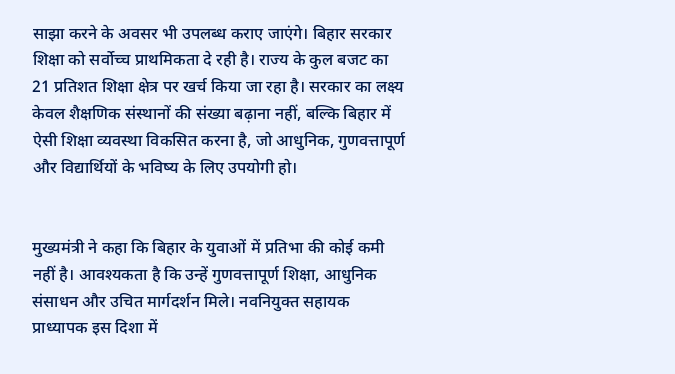साझा करने के अवसर भी उपलब्ध कराए जाएंगे। बिहार सरकार शिक्षा को सर्वोच्च प्राथमिकता दे रही है। राज्य के कुल बजट का 21 प्रतिशत शिक्षा क्षेत्र पर खर्च किया जा रहा है। सरकार का लक्ष्य केवल शैक्षणिक संस्थानों की संख्या बढ़ाना नहीं, बल्कि बिहार में ऐसी शिक्षा व्यवस्था विकसित करना है, जो आधुनिक, गुणवत्तापूर्ण और विद्यार्थियों के भविष्य के लिए उपयोगी हो।


मुख्यमंत्री ने कहा कि बिहार के युवाओं में प्रतिभा की कोई कमी नहीं है। आवश्यकता है कि उन्हें गुणवत्तापूर्ण शिक्षा, आधुनिक संसाधन और उचित मार्गदर्शन मिले। नवनियुक्त सहायक प्राध्यापक इस दिशा में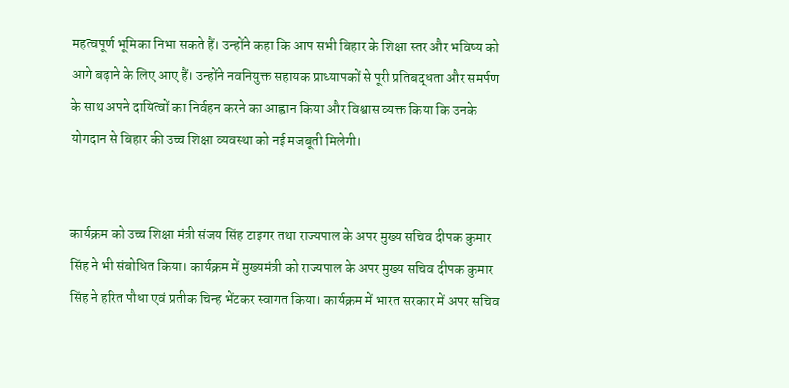महत्वपूर्ण भूमिका निभा सकते हैं। उन्होंने कहा कि आप सभी बिहार के शिक्षा स्तर और भविष्य को आगे बढ़ाने के लिए आए हैं। उन्होंने नवनियुक्त सहायक प्राध्यापकों से पूरी प्रतिबद्धता और समर्पण के साथ अपने दायित्वों का निर्वहन करने का आह्वान किया और विश्वास व्यक्त किया कि उनके योगदान से बिहार की उच्च शिक्षा व्यवस्था को नई मजबूती मिलेगी।


कार्यक्रम को उच्च शिक्षा मंत्री संजय सिंह टाइगर तथा राज्यपाल के अपर मुख्य सचिव दीपक कुमार सिंह ने भी संबोधित किया। कार्यक्रम में मुख्यमंत्री को राज्यपाल के अपर मुख्य सचिव दीपक कुमार सिंह ने हरित पौधा एवं प्रतीक चिन्ह भेंटकर स्वागत किया। कार्यक्रम में भारत सरकार में अपर सचिव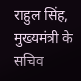राहुल सिंह, मुख्यमंत्री के सचिव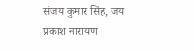संजय कुमार सिंह, जय प्रकाश नारायण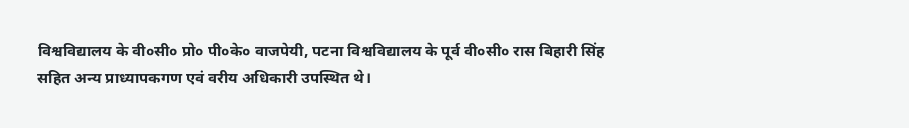विश्वविद्यालय के वी०सी० प्रो० पी०के० वाजपेयी, पटना विश्वविद्यालय के पूर्व वी०सी० रास बिहारी सिंह सहित अन्य प्राध्यापकगण एवं वरीय अधिकारी उपस्थित थे।